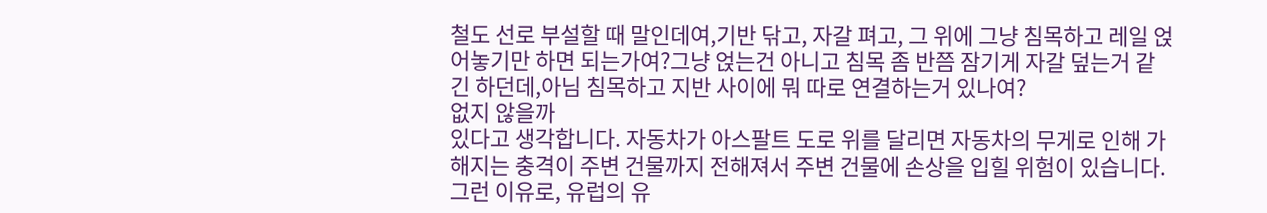철도 선로 부설할 때 말인데여,기반 닦고, 자갈 펴고, 그 위에 그냥 침목하고 레일 얹어놓기만 하면 되는가여?그냥 얹는건 아니고 침목 좀 반쯤 잠기게 자갈 덮는거 같긴 하던데,아님 침목하고 지반 사이에 뭐 따로 연결하는거 있나여?
없지 않을까
있다고 생각합니다. 자동차가 아스팔트 도로 위를 달리면 자동차의 무게로 인해 가해지는 충격이 주변 건물까지 전해져서 주변 건물에 손상을 입힐 위험이 있습니다.
그런 이유로, 유럽의 유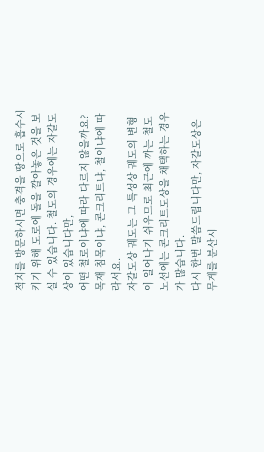적지를 방문하시면 충격을 땅으로 흡수시키기 위해 도로에 돌을 깔아놓은 것을 보실 수 있습니다. 철도의 경우에는 자갈도상이 있습니다만,
어떤 철로이냐에 따라 다르지 않을까요? 목재 침목이냐, 콘크리트냐, 철이냐에 따라서요.
자갈도상 궤도는 그 특성상 궤도의 변형이 일어나기 쉬우므로 최근에 까는 철도 노선에는 콘크리트도상을 채택하는 경우가 많습니다.
다시 한번 말씀드립니다만, 자갈도상은 무게를 분산시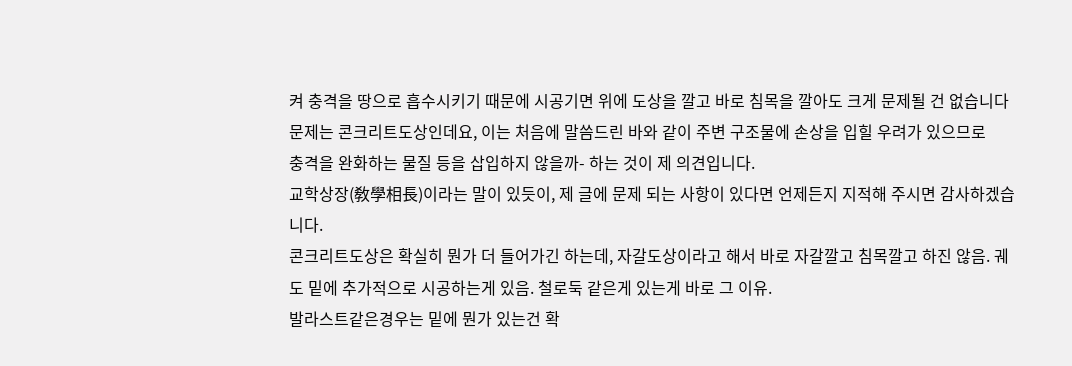켜 충격을 땅으로 흡수시키기 때문에 시공기면 위에 도상을 깔고 바로 침목을 깔아도 크게 문제될 건 없습니다
문제는 콘크리트도상인데요, 이는 처음에 말씀드린 바와 같이 주변 구조물에 손상을 입힐 우려가 있으므로
충격을 완화하는 물질 등을 삽입하지 않을까- 하는 것이 제 의견입니다.
교학상장(敎學相長)이라는 말이 있듯이, 제 글에 문제 되는 사항이 있다면 언제든지 지적해 주시면 감사하겠습니다.
콘크리트도상은 확실히 뭔가 더 들어가긴 하는데, 자갈도상이라고 해서 바로 자갈깔고 침목깔고 하진 않음. 궤도 밑에 추가적으로 시공하는게 있음. 철로둑 같은게 있는게 바로 그 이유.
발라스트같은경우는 밑에 뭔가 있는건 확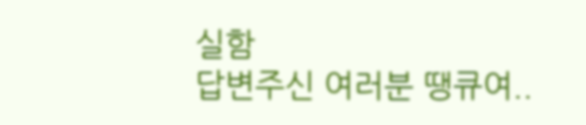실함
답변주신 여러분 땡큐여..